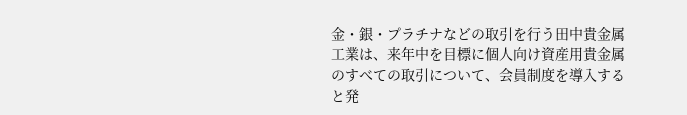金・銀・プラチナなどの取引を行う田中貴金属工業は、来年中を目標に個人向け資産用貴金属のすべての取引について、会員制度を導入すると発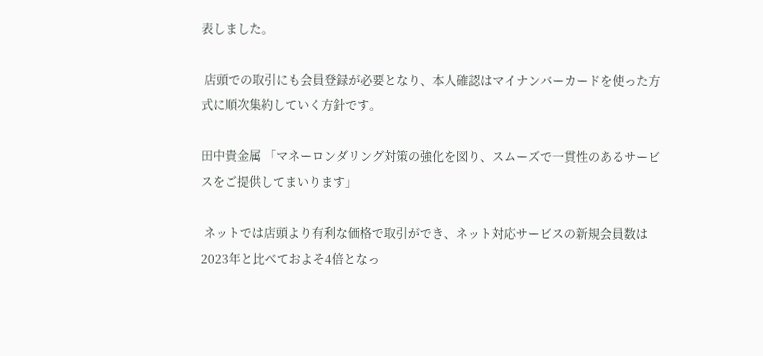表しました。

 店頭での取引にも会員登録が必要となり、本人確認はマイナンバーカードを使った方式に順次集約していく方針です。

田中貴金属 「マネーロンダリング対策の強化を図り、スムーズで一貫性のあるサービスをご提供してまいります」

 ネットでは店頭より有利な価格で取引ができ、ネット対応サービスの新規会員数は2023年と比べておよそ4倍となっ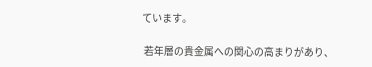ています。

 若年層の貴金属への関心の高まりがあり、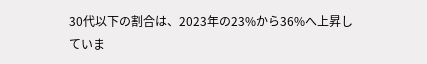30代以下の割合は、2023年の23%から36%へ上昇していま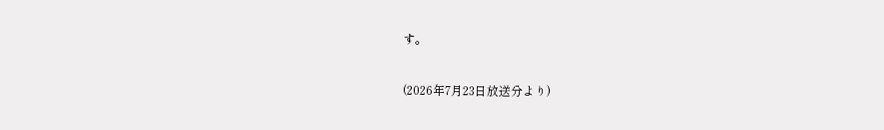す。

(2026年7月23日放送分より)